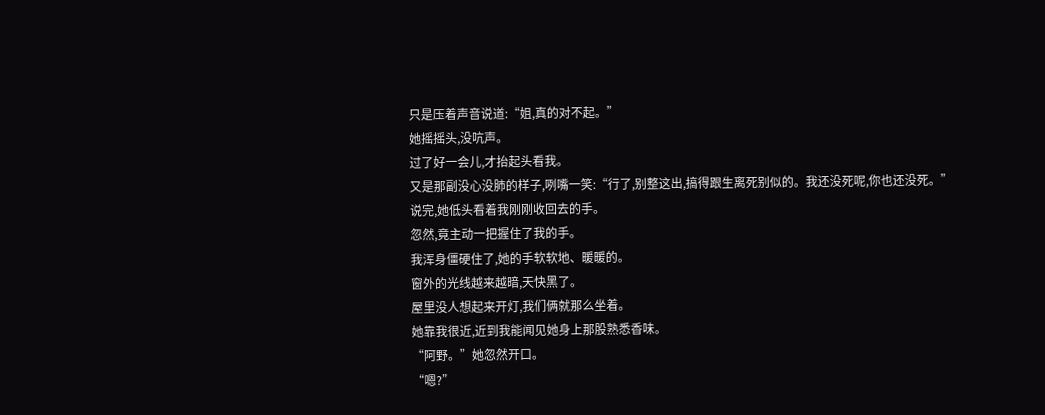只是压着声音说道:“姐,真的对不起。”
她摇摇头,没吭声。
过了好一会儿,才抬起头看我。
又是那副没心没肺的样子,咧嘴一笑:“行了,别整这出,搞得跟生离死别似的。我还没死呢,你也还没死。”
说完,她低头看着我刚刚收回去的手。
忽然,竟主动一把握住了我的手。
我浑身僵硬住了,她的手软软地、暖暖的。
窗外的光线越来越暗,天快黑了。
屋里没人想起来开灯,我们俩就那么坐着。
她靠我很近,近到我能闻见她身上那股熟悉香味。
“阿野。”她忽然开口。
“嗯?”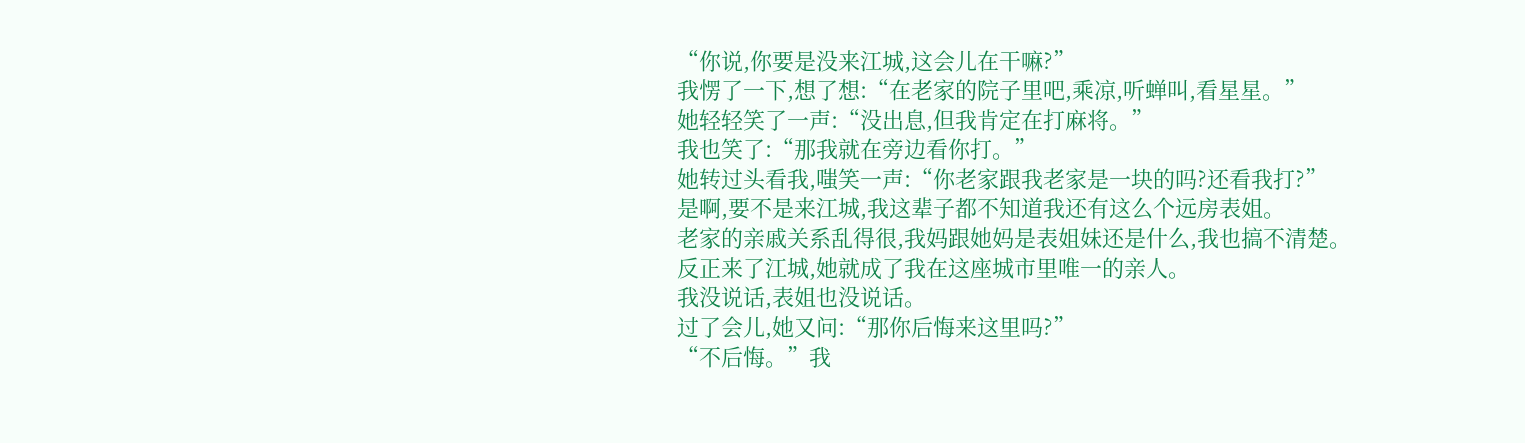“你说,你要是没来江城,这会儿在干嘛?”
我愣了一下,想了想:“在老家的院子里吧,乘凉,听蝉叫,看星星。”
她轻轻笑了一声:“没出息,但我肯定在打麻将。”
我也笑了:“那我就在旁边看你打。”
她转过头看我,嗤笑一声:“你老家跟我老家是一块的吗?还看我打?”
是啊,要不是来江城,我这辈子都不知道我还有这么个远房表姐。
老家的亲戚关系乱得很,我妈跟她妈是表姐妹还是什么,我也搞不清楚。
反正来了江城,她就成了我在这座城市里唯一的亲人。
我没说话,表姐也没说话。
过了会儿,她又问:“那你后悔来这里吗?”
“不后悔。”我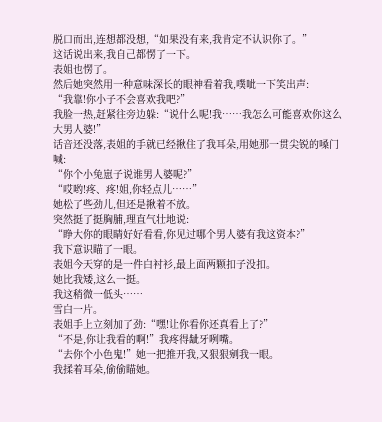脱口而出,连想都没想,“如果没有来,我肯定不认识你了。”
这话说出来,我自己都愣了一下。
表姐也愣了。
然后她突然用一种意味深长的眼神看着我,噗呲一下笑出声:
“我靠!你小子不会喜欢我吧?”
我脸一热,赶紧往旁边躲:“说什么呢!我……我怎么可能喜欢你这么大男人婆!”
话音还没落,表姐的手就已经揪住了我耳朵,用她那一贯尖锐的嗓门喊:
“你个小兔崽子说谁男人婆呢?”
“哎哟!疼、疼!姐,你轻点儿……”
她松了些劲儿,但还是揪着不放。
突然挺了挺胸脯,理直气壮地说:
“睁大你的眼睛好好看看,你见过哪个男人婆有我这资本?”
我下意识瞄了一眼。
表姐今天穿的是一件白衬衫,最上面两颗扣子没扣。
她比我矮,这么一挺。
我这稍微一低头……
雪白一片。
表姐手上立刻加了劲:“嘿!让你看你还真看上了?”
“不是,你让我看的啊!”我疼得龇牙咧嘴。
“去你个小色鬼!”她一把推开我,又狠狠剜我一眼。
我揉着耳朵,偷偷瞄她。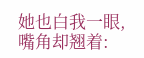她也白我一眼,嘴角却翘着: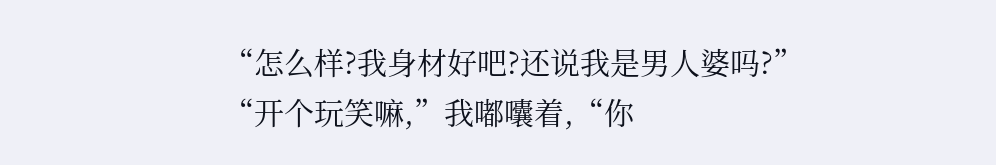“怎么样?我身材好吧?还说我是男人婆吗?”
“开个玩笑嘛,”我嘟囔着,“你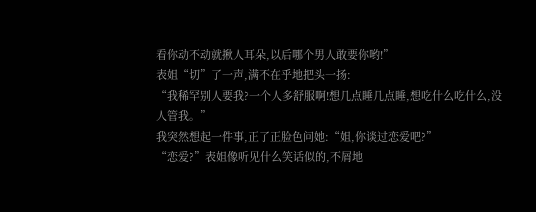看你动不动就揪人耳朵,以后哪个男人敢要你哟!”
表姐“切”了一声,满不在乎地把头一扬:
“我稀罕别人要我?一个人多舒服啊!想几点睡几点睡,想吃什么吃什么,没人管我。”
我突然想起一件事,正了正脸色问她:“姐,你谈过恋爱吧?”
“恋爱?”表姐像听见什么笑话似的,不屑地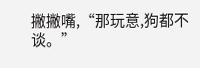撇撇嘴,“那玩意,狗都不谈。”